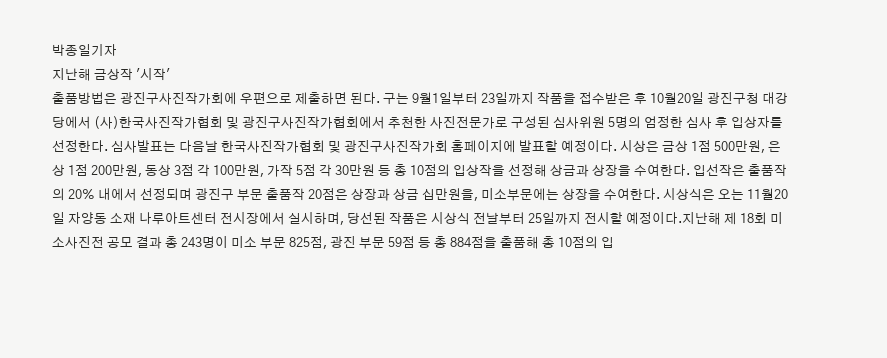박종일기자
지난해 금상작 '시작'
출품방법은 광진구사진작가회에 우편으로 제출하면 된다. 구는 9월1일부터 23일까지 작품을 접수받은 후 10월20일 광진구청 대강당에서 (사)한국사진작가협회 및 광진구사진작가협회에서 추천한 사진전문가로 구성된 심사위원 5명의 엄정한 심사 후 입상자를 선정한다. 심사발표는 다음날 한국사진작가협회 및 광진구사진작가회 홈페이지에 발표할 예정이다. 시상은 금상 1점 500만원, 은상 1점 200만원, 동상 3점 각 100만원, 가작 5점 각 30만원 등 총 10점의 입상작을 선정해 상금과 상장을 수여한다. 입선작은 출품작의 20% 내에서 선정되며 광진구 부문 출품작 20점은 상장과 상금 십만원을, 미소부문에는 상장을 수여한다. 시상식은 오는 11월20일 자양동 소재 나루아트센터 전시장에서 실시하며, 당선된 작품은 시상식 전날부터 25일까지 전시할 예정이다.지난해 제 18회 미소사진전 공모 결과 총 243명이 미소 부문 825점, 광진 부문 59점 등 총 884점을 출품해 총 10점의 입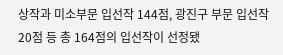상작과 미소부문 입선작 144점, 광진구 부문 입선작 20점 등 총 164점의 입선작이 선정됐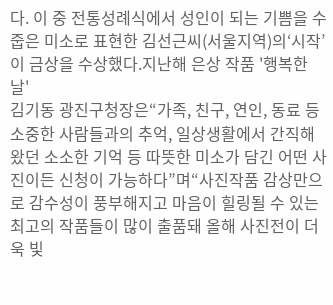다. 이 중 전통성례식에서 성인이 되는 기쁨을 수줍은 미소로 표현한 김선근씨(서울지역)의‘시작’이 금상을 수상했다.지난해 은상 작품 '행복한 날'
김기동 광진구청장은“가족, 친구, 연인, 동료 등 소중한 사람들과의 추억, 일상생활에서 간직해왔던 소소한 기억 등 따뜻한 미소가 담긴 어떤 사진이든 신청이 가능하다”며“사진작품 감상만으로 감수성이 풍부해지고 마음이 힐링될 수 있는 최고의 작품들이 많이 출품돼 올해 사진전이 더욱 빛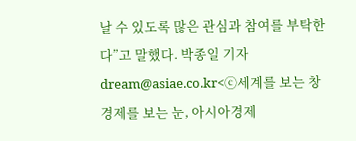날 수 있도록 많은 관심과 참여를 부탁한다”고 말했다. 박종일 기자 dream@asiae.co.kr<ⓒ세계를 보는 창 경제를 보는 눈, 아시아경제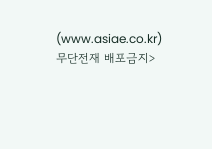(www.asiae.co.kr) 무단전재 배포금지>